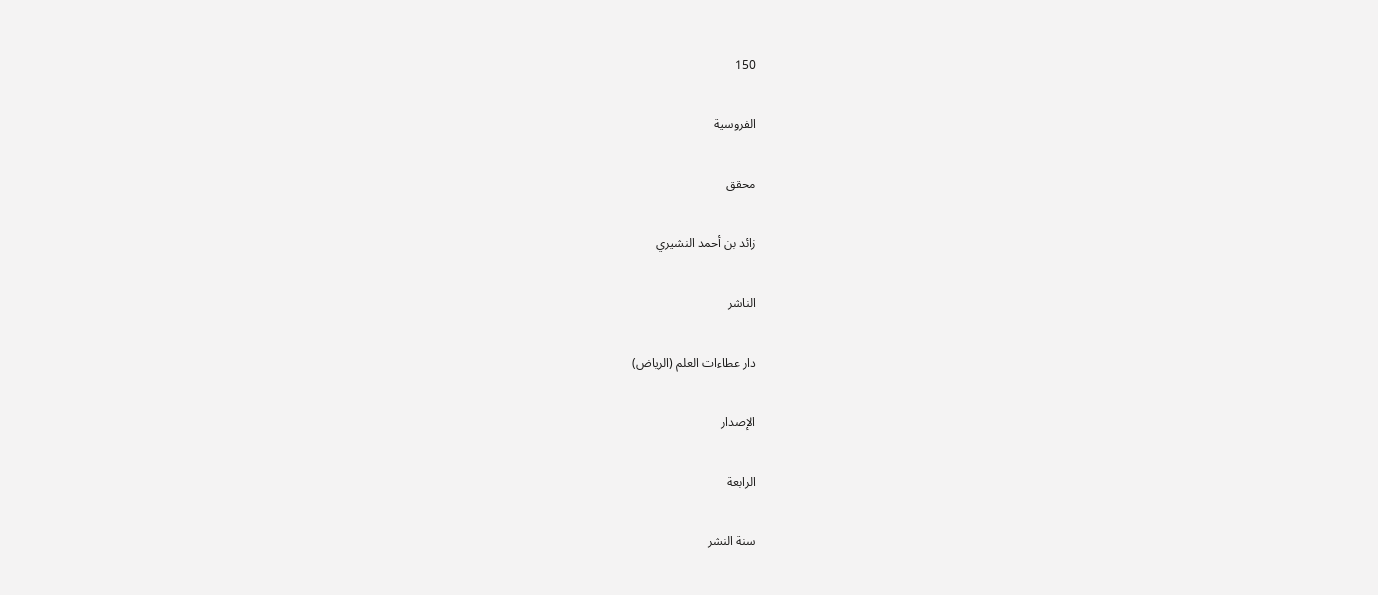150

الفروسية

محقق

زائد بن أحمد النشيري

الناشر

دار عطاءات العلم (الرياض)

الإصدار

الرابعة

سنة النشر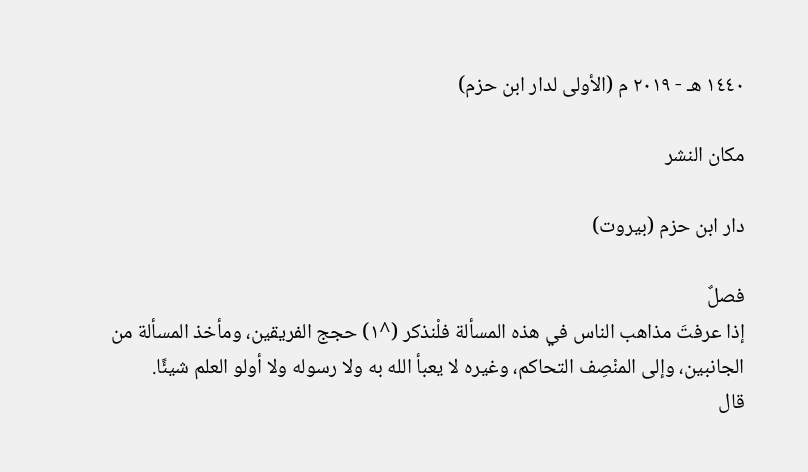١٤٤٠ هـ - ٢٠١٩ م (الأولى لدار ابن حزم)

مكان النشر

دار ابن حزم (بيروت)

فصلٌ
إذا عرفتَ مذاهب الناس في هذه المسألة فلْنذكر (^١) حجج الفريقين، ومأخذ المسألة من الجانبين، وإلى المنْصِف التحاكم، وغيره لا يعبأ الله به ولا رسوله ولا أولو العلم شيئًا.
قال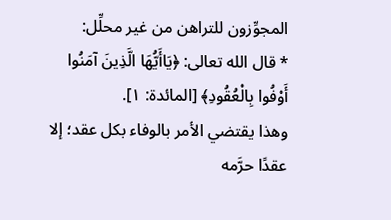المجوِّزون للتراهن من غير محلِّل:
* قال الله تعالى: ﴿يَاأَيُّهَا الَّذِينَ آمَنُوا أَوْفُوا بِالْعُقُودِ﴾ [المائدة: ١].
وهذا يقتضي الأمر بالوفاء بكل عقد؛ إلا عقدًا حرَّمه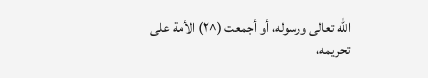الله تعالى ورسوله، أو أجمعت (^٢) الأمة على تحريمه،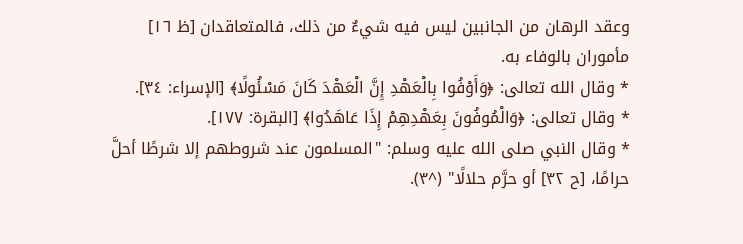وعقد الرهان من الجانبين ليس فيه شيءٌ من ذلك، فالمتعاقدان [ظ ١٦] مأموران بالوفاء به.
* وقال الله تعالى: ﴿وَأَوْفُوا بِالْعَهْدِ إِنَّ الْعَهْدَ كَانَ مَسْئُولًا﴾ [الإسراء: ٣٤].
* وقال تعالى: ﴿وَالْمُوفُونَ بِعَهْدِهِمْ إِذَا عَاهَدُوا﴾ [البقرة: ١٧٧].
* وقال النبي صلى الله عليه وسلم: "المسلمون عند شروطهم إلا شرطًا أحلَّ حرامًا، [ح ٣٢] أو حرَّم حلالًا" (^٣).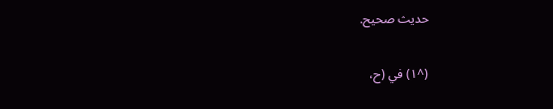حديث صحيح.

(^١) في (ح،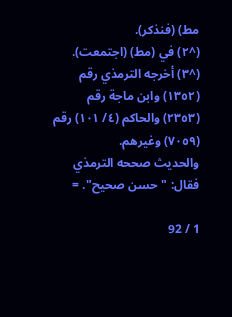مط) (فنذكر).
(^٢) في (مط) (اجتمعت).
(^٣) أخرجه الترمذي رقم (١٣٥٢) وابن ماجة رقم (٢٣٥٣) والحاكم (٤/ ١٠١) رقم (٧٠٥٩) وغيرهم.
والحديث صححه الترمذي فقال: "حسن صحيح". =

1 / 92